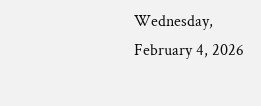Wednesday, February 4, 2026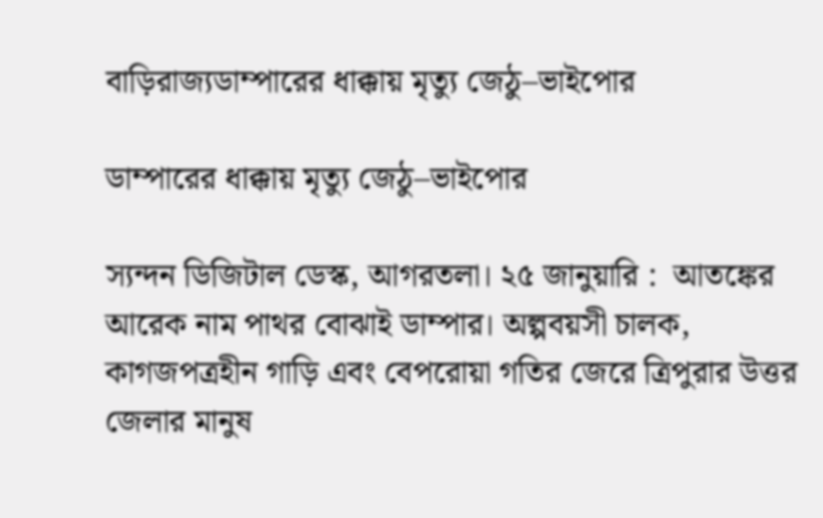বাড়িরাজ্যডাম্পারের ধাক্কায় মৃত্যু জেঠু–ভাইপোর

ডাম্পারের ধাক্কায় মৃত্যু জেঠু–ভাইপোর

স্যন্দন ডিজিটাল ডেস্ক, আগরতলা। ২৫ জানুয়ারি :  আতঙ্কের আরেক নাম পাথর বোঝাই ডাম্পার। অল্পবয়সী চালক, কাগজপত্রহীন গাড়ি এবং বেপরোয়া গতির জেরে ত্রিপুরার উত্তর জেলার মানুষ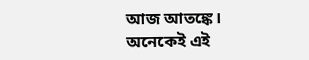আজ আতঙ্কে। অনেকেই এই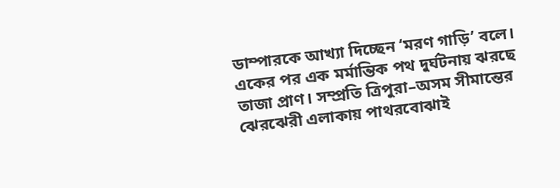ডাম্পারকে আখ্যা দিচ্ছেন ‘মরণ গাড়ি’ বলে। একের পর এক মর্মান্তিক পথ দুর্ঘটনায় ঝরছে তাজা প্রাণ। সম্প্রতি ত্রিপুরা–অসম সীমান্তের ঝেরঝেরী এলাকায় পাথরবোঝাই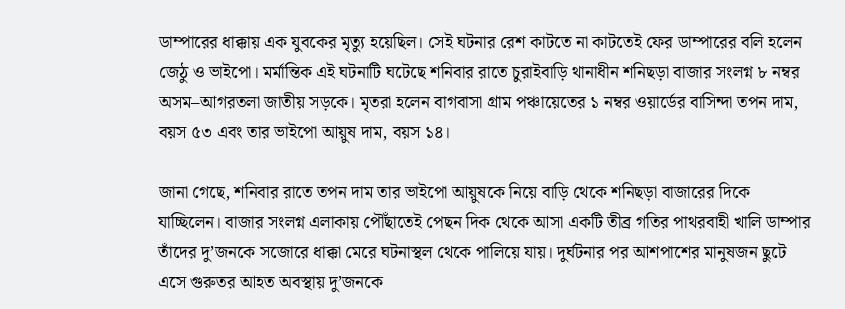ডাম্পারের ধাক্কায় এক যুবকের মৃত্যু হয়েছিল। সেই ঘটনার রেশ কাটতে না কাটতেই ফের ডাম্পারের বলি হলেন জেঠু ও ভাইপো। মর্মান্তিক এই ঘটনাটি ঘটেছে শনিবার রাতে চুরাইবাড়ি থানাধীন শনিছড়া বাজার সংলগ্ন ৮ নম্বর অসম–আগরতলা জাতীয় সড়কে। মৃতরা হলেন বাগবাসা গ্রাম পঞ্চায়েতের ১ নম্বর ওয়ার্ডের বাসিন্দা তপন দাম, বয়স ৫৩ এবং তার ভাইপো আয়ুষ দাম, বয়স ১৪।

জানা গেছে, শনিবার রাতে তপন দাম তার ভাইপো আয়ুষকে নিয়ে বাড়ি থেকে শনিছড়া বাজারের দিকে যাচ্ছিলেন। বাজার সংলগ্ন এলাকায় পৌঁছাতেই পেছন দিক থেকে আসা একটি তীব্র গতির পাথরবাহী খালি ডাম্পার তাঁদের দু’জনকে সজোরে ধাক্কা মেরে ঘটনাস্থল থেকে পালিয়ে যায়। দুর্ঘটনার পর আশপাশের মানুষজন ছুটে এসে গুরুতর আহত অবস্থায় দু’জনকে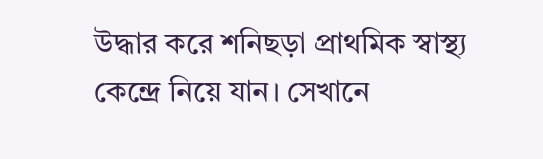উদ্ধার করে শনিছড়া প্রাথমিক স্বাস্থ্য কেন্দ্রে নিয়ে যান। সেখানে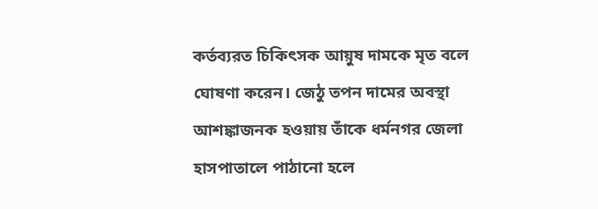কর্তব্যরত চিকিৎসক আয়ুষ দামকে মৃত বলে ঘোষণা করেন। জেঠু তপন দামের অবস্থা আশঙ্কাজনক হওয়ায় তাঁকে ধর্মনগর জেলা হাসপাতালে পাঠানো হলে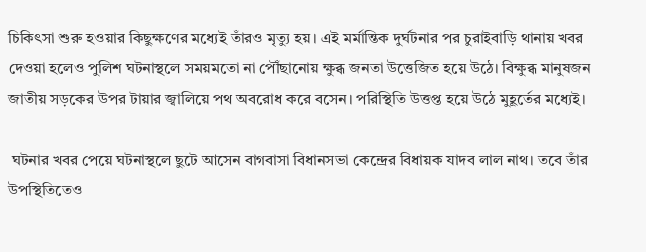চিকিৎসা শুরু হওয়ার কিছুক্ষণের মধ্যেই তাঁরও মৃত্যু হয়। এই মর্মান্তিক দুর্ঘটনার পর চুরাইবাড়ি থানায় খবর দেওয়া হলেও পুলিশ ঘটনাস্থলে সময়মতো না পৌঁছানোয় ক্ষুব্ধ জনতা উত্তেজিত হয়ে উঠে। বিক্ষুব্ধ মানুষজন জাতীয় সড়কের উপর টায়ার জ্বালিয়ে পথ অবরোধ করে বসেন। পরিস্থিতি উত্তপ্ত হয়ে উঠে মুহূর্তের মধ্যেই।

 ঘটনার খবর পেয়ে ঘটনাস্থলে ছুটে আসেন বাগবাসা বিধানসভা কেন্দ্রের বিধায়ক যাদব লাল নাথ। তবে তাঁর উপস্থিতিতেও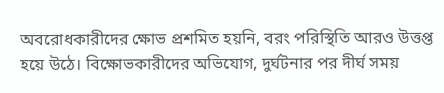অবরোধকারীদের ক্ষোভ প্রশমিত হয়নি, বরং পরিস্থিতি আরও উত্তপ্ত হয়ে উঠে। বিক্ষোভকারীদের অভিযোগ, দুর্ঘটনার পর দীর্ঘ সময়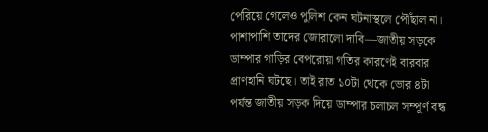পেরিয়ে গেলেও পুলিশ কেন ঘটনাস্থলে পৌঁছাল না। পাশাপাশি তাদের জোরালো দাবি—জাতীয় সড়কে ডাম্পার গাড়ির বেপরোয়া গতির কারণেই বারবার প্রাণহানি ঘটছে। তাই রাত ১০টা থেকে ভোর ৪টা পর্যন্ত জাতীয় সড়ক দিয়ে ডাম্পার চলাচল সম্পূর্ণ বন্ধ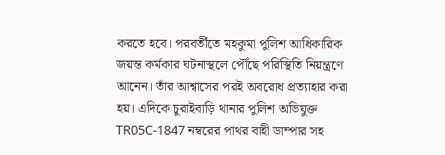করতে হবে। পরবর্তীতে মহকুমা পুলিশ আধিকারিক জয়ন্ত কর্মকার ঘটনাস্থলে পৌঁছে পরিস্থিতি নিয়ন্ত্রণে আনেন। তাঁর আশ্বাসের পরই অবরোধ প্রত্যাহার করা হয়। এদিকে চুরাইবাড়ি থানার পুলিশ অভিযুক্ত TR05C-1847 নম্বরের পাথর বাহী ডাম্পার সহ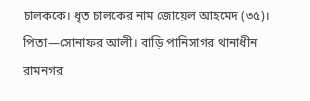চালককে। ধৃত চালকের নাম জোয়েল আহমেদ (৩৫)। পিতা—সোনাফর আলী। বাড়ি পানিসাগর থানাধীন রামনগর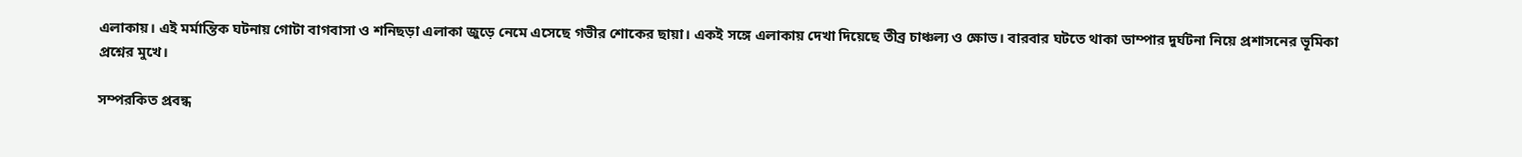এলাকায়। এই মর্মান্তিক ঘটনায় গোটা বাগবাসা ও শনিছড়া এলাকা জুড়ে নেমে এসেছে গভীর শোকের ছায়া। একই সঙ্গে এলাকায় দেখা দিয়েছে তীব্র চাঞ্চল্য ও ক্ষোভ। বারবার ঘটতে থাকা ডাম্পার দুর্ঘটনা নিয়ে প্রশাসনের ভূমিকা প্রশ্নের মুখে।

সম্পরকিত প্রবন্ধ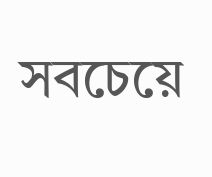সবচেয়ে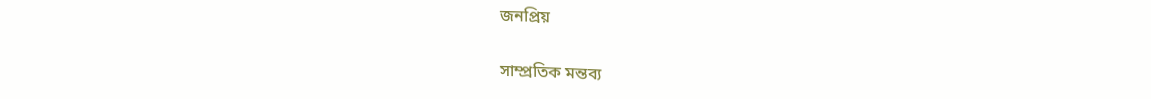জনপ্রিয়

সাম্প্রতিক মন্তব্য